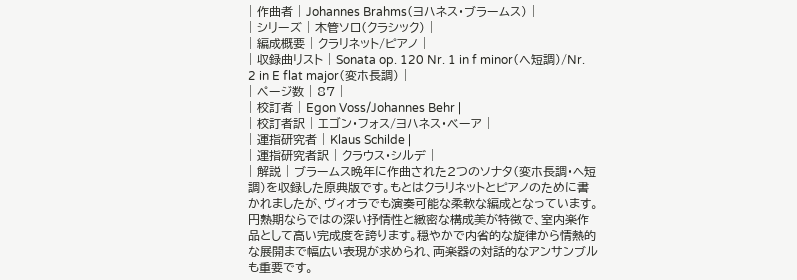| 作曲者 | Johannes Brahms(ヨハネス・ブラームス) |
| シリーズ | 木管ソロ(クラシック) |
| 編成概要 | クラリネット/ピアノ |
| 収録曲リスト | Sonata op. 120 Nr. 1 in f minor(へ短調)/Nr. 2 in E flat major(変ホ長調) |
| ページ数 | 87 |
| 校訂者 | Egon Voss/Johannes Behr |
| 校訂者訳 | エゴン・フォス/ヨハネス・ベーア |
| 運指研究者 | Klaus Schilde |
| 運指研究者訳 | クラウス・シルデ |
| 解説 | ブラームス晩年に作曲された2つのソナタ(変ホ長調・ヘ短調)を収録した原典版です。もとはクラリネットとピアノのために書かれましたが、ヴィオラでも演奏可能な柔軟な編成となっています。円熟期ならではの深い抒情性と緻密な構成美が特徴で、室内楽作品として高い完成度を誇ります。穏やかで内省的な旋律から情熱的な展開まで幅広い表現が求められ、両楽器の対話的なアンサンブルも重要です。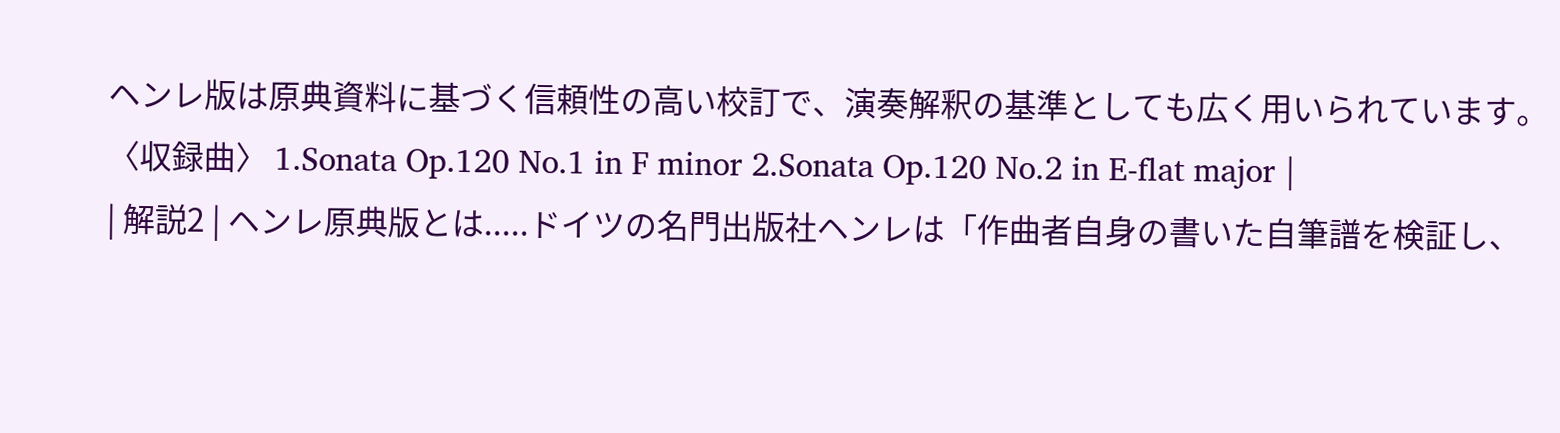ヘンレ版は原典資料に基づく信頼性の高い校訂で、演奏解釈の基準としても広く用いられています。 〈収録曲〉 1.Sonata Op.120 No.1 in F minor 2.Sonata Op.120 No.2 in E-flat major |
| 解説2 | ヘンレ原典版とは.....ドイツの名門出版社ヘンレは「作曲者自身の書いた自筆譜を検証し、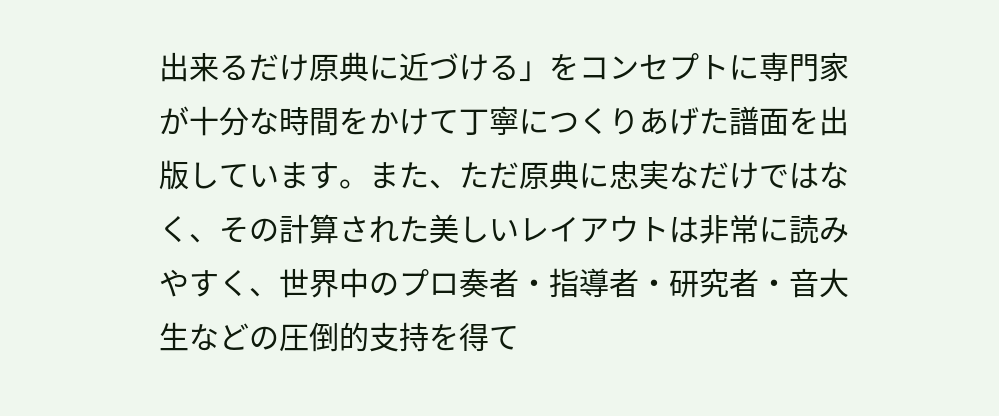出来るだけ原典に近づける」をコンセプトに専門家が十分な時間をかけて丁寧につくりあげた譜面を出版しています。また、ただ原典に忠実なだけではなく、その計算された美しいレイアウトは非常に読みやすく、世界中のプロ奏者・指導者・研究者・音大生などの圧倒的支持を得て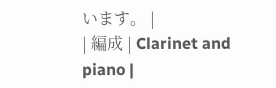います。 |
| 編成 | Clarinet and piano |